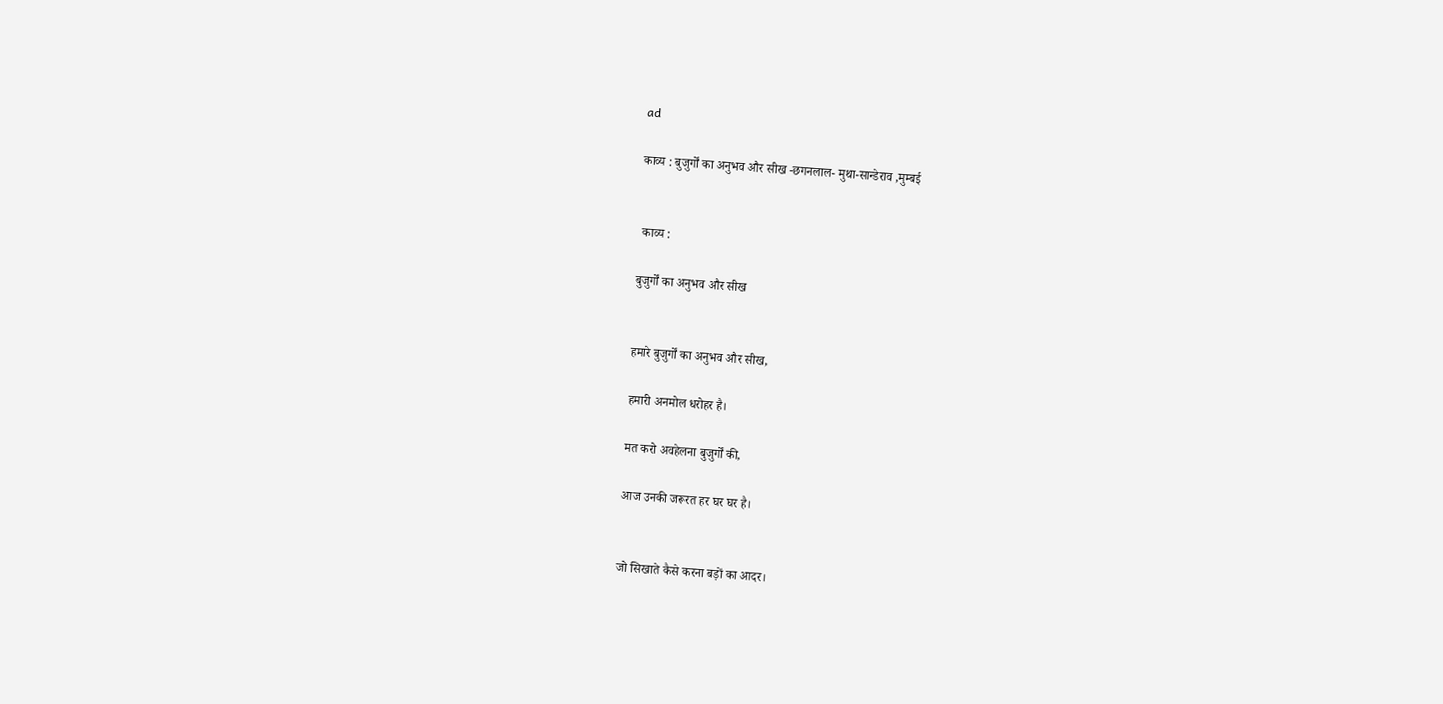ad

काव्य : बुजुर्गों का अनुभव और सीख -छगनलाल- मुथा-सान्डेराव ,मुम्बई


 काव्य :

बुजुर्गों का अनुभव और सीख


हमारे बुजुर्गों का अनुभव और सीख,

हमारी अनमोल धरोहर है।

मत करो अवहेलना बुजुर्गों की,

आज उनकी जरूरत हर घर घर है।


जो सिखाते कैसे करना बड़ों का आदर।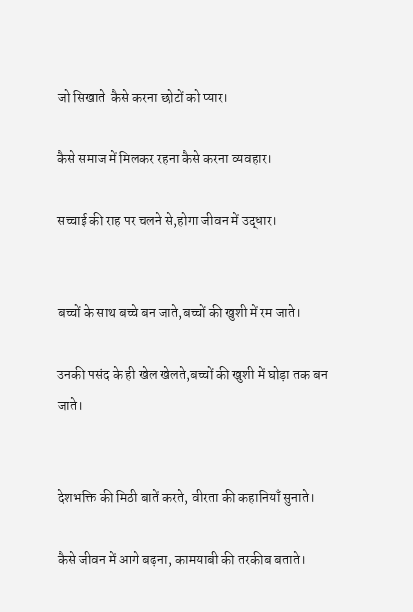जो सिखाते  कैसे करना छोटों को प्यार।

कैसे समाज में मिलकर रहना कैसे करना व्यवहार।

सच्चाई की राह पर चलने से,होगा जीवन में उद्धार।


बच्चों के साथ बच्चे बन जाते,बच्चों की खुशी में रम जाते।

उनकी पसंद के ही खेल‌ खेलते,बच्चों की खुशी में घोड़ा तक बन जाते।


देशभक्ति की मिठी बातें करते, वीरता की कहानियाँ सुनाते।

कैसे जीवन में आगे बढ़ना, कामयाबी की तरकीब बताते।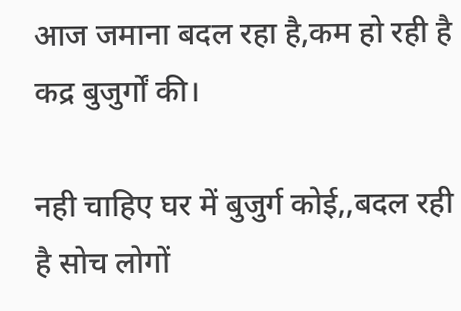आज जमाना बदल रहा है,कम हो रही है  कद्र बुजुर्गों की।

नही चाहिए घर में बुजुर्ग कोई,,बदल रही है सोच लोगों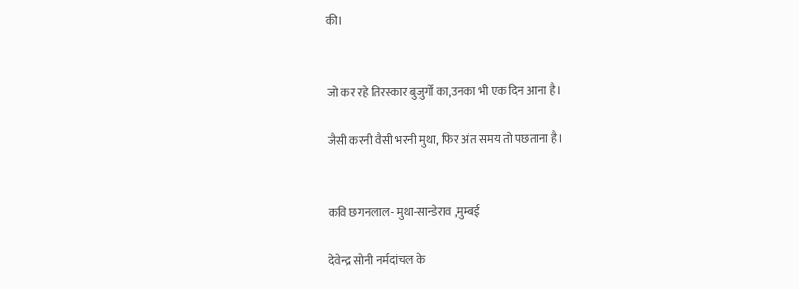की।


जो कर रहे तिरस्कार बुजुर्गों का,उनका भी एक दिन आना है।

जैसी करनी वैसी भरनी मुथा, फिर अंत समय तो पछताना है।


कवि छगनलाल- मुथा-सान्डेराव ,मुम्बई

देवेन्द्र सोनी नर्मदांचल के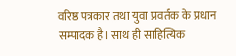वरिष्ठ पत्रकार तथा युवा प्रवर्तक के प्रधान सम्पादक है। साथ ही साहित्यिक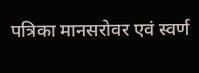पत्रिका मानसरोवर एवं स्वर्ण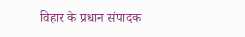विहार के प्रधान संपादक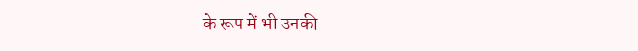के रूप में भी उनकी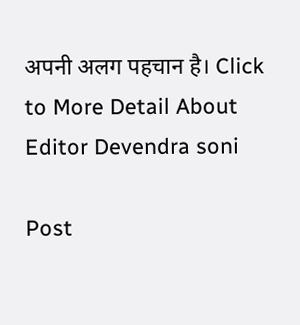अपनी अलग पहचान है। Click to More Detail About Editor Devendra soni

Post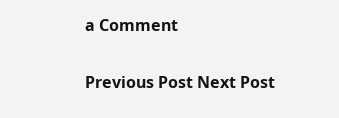a Comment

Previous Post Next Post